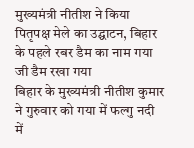मुख्यमंत्री नीतीश ने किया पितृपक्ष मेले का उद्घाटन, बिहार के पहले रबर डैम का नाम गया जी डैम रखा गया
बिहार के मुख्यमंत्री नीतीश कुमार ने गुरुवार को गया में फल्गु नदी में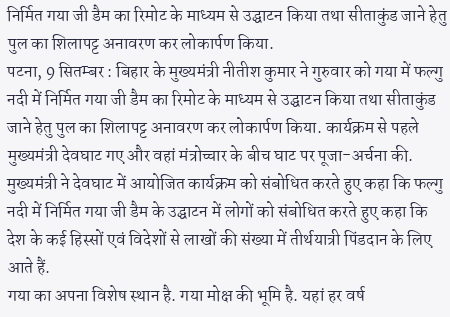निर्मित गया जी डैम का रिमोट के माध्यम से उद्घाटन किया तथा सीताकुंड जाने हेतु पुल का शिलापट्ट अनावरण कर लोकार्पण किया.
पटना, 9 सितम्बर : बिहार के मुख्यमंत्री नीतीश कुमार ने गुरुवार को गया में फल्गु नदी में निर्मित गया जी डैम का रिमोट के माध्यम से उद्घाटन किया तथा सीताकुंड जाने हेतु पुल का शिलापट्ट अनावरण कर लोकार्पण किया. कार्यक्रम से पहले मुख्यमंत्री देवघाट गए और वहां मंत्रोच्चार के बीच घाट पर पूजा-अर्चना की. मुख्यमंत्री ने देवघाट में आयोजित कार्यक्रम को संबोधित करते हुए कहा कि फल्गु नदी में निर्मित गया जी डैम के उद्घाटन में लोगों को संबोधित करते हुए कहा कि देश के कई हिस्सों एवं विदेशों से लाखों की संख्या में तीर्थयात्री पिंडदान के लिए आते हैं.
गया का अपना विशेष स्थान है. गया मोक्ष की भूमि है. यहां हर वर्ष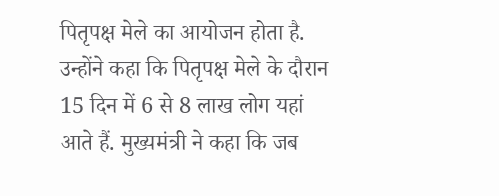पितृपक्ष मेले का आयोजन होता है. उन्होंने कहा कि पितृपक्ष मेले के दौरान 15 दिन में 6 से 8 लाख लोग यहां आते हैं. मुख्यमंत्री ने कहा कि जब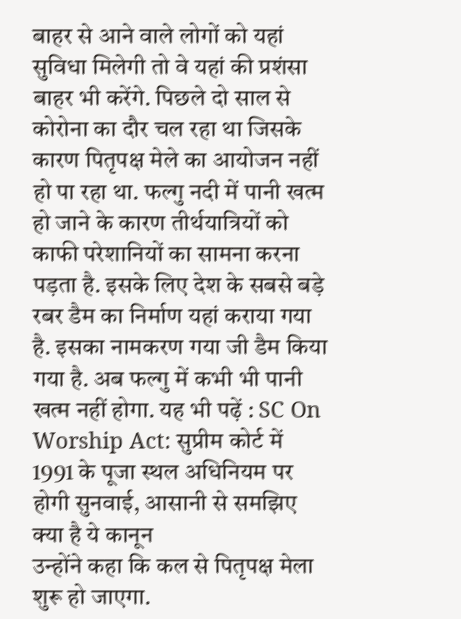बाहर से आने वाले लोगों को यहां सुविधा मिलेगी तो वे यहां की प्रशंसा बाहर भी करेंगे. पिछले दो साल से कोरोना का दौर चल रहा था जिसके कारण पितृपक्ष मेले का आयोजन नहीं हो पा रहा था. फल्गु नदी में पानी खत्म हो जाने के कारण तीर्थयात्रियों को काफी परेशानियों का सामना करना पड़ता है. इसके लिए देश के सबसे बड़े रबर डैम का निर्माण यहां कराया गया है. इसका नामकरण गया जी डैम किया गया है. अब फल्गु में कभी भी पानी खत्म नहीं होगा. यह भी पढ़ें : SC On Worship Act: सुप्रीम कोर्ट में 1991 के पूजा स्थल अधिनियम पर होगी सुनवाई, आसानी से समझिए क्या है ये कानून
उन्होंने कहा कि कल से पितृपक्ष मेला शुरू हो जाएगा.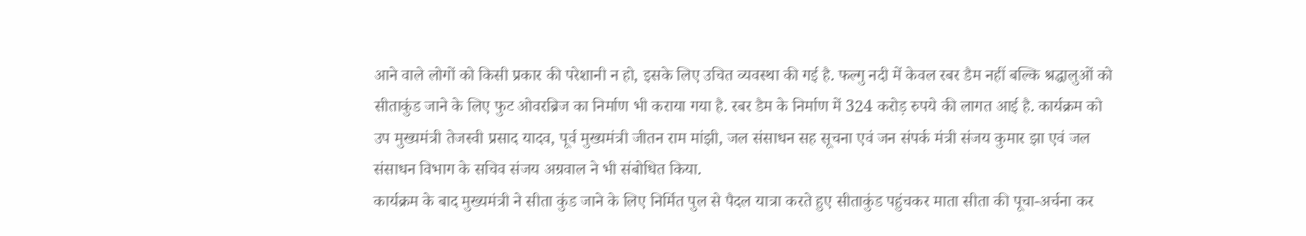आने वाले लोगों को किसी प्रकार की परेशानी न हो, इसके लिए उचित व्यवस्था की गई है. फल्गु नदी में केवल रबर डैम नहीं बल्कि श्रद्धालुओं को सीताकुंड जाने के लिए फुट ओवरब्रिज का निर्माण भी कराया गया है. रबर डैम के निर्माण में 324 करोड़ रुपये की लागत आई है. कार्यक्रम को उप मुख्यमंत्री तेजस्वी प्रसाद यादव, पूर्व मुख्यमंत्री जीतन राम मांझी, जल संसाधन सह सूचना एवं जन संपर्क मंत्री संजय कुमार झा एवं जल संसाधन विभाग के सचिव संजय अग्रवाल ने भी संबोधित किया.
कार्यक्रम के बाद मुख्यमंत्री ने सीता कुंड जाने के लिए निर्मित पुल से पैदल यात्रा करते हुए सीताकुंड पहुंचकर माता सीता की पूचा-अर्चना कर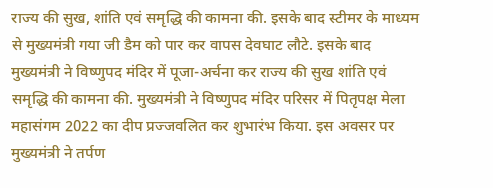राज्य की सुख, शांति एवं समृद्धि की कामना की. इसके बाद स्टीमर के माध्यम से मुख्यमंत्री गया जी डैम को पार कर वापस देवघाट लौटे. इसके बाद मुख्यमंत्री ने विष्णुपद मंदिर में पूजा-अर्चना कर राज्य की सुख शांति एवं समृद्धि की कामना की. मुख्यमंत्री ने विष्णुपद मंदिर परिसर में पितृपक्ष मेला महासंगम 2022 का दीप प्रज्जवलित कर शुभारंभ किया. इस अवसर पर मुख्यमंत्री ने तर्पण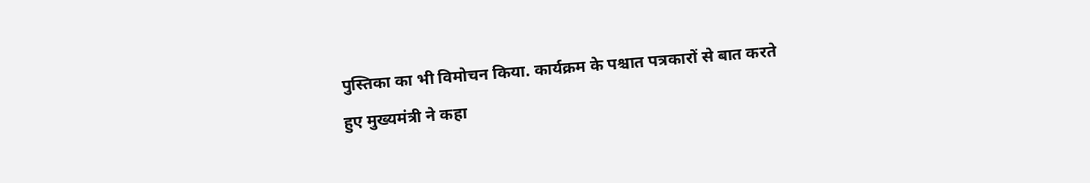पुस्तिका का भी विमोचन किया. कार्यक्रम के पश्चात पत्रकारों से बात करते हुए मुख्यमंत्री ने कहा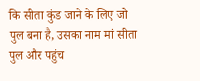कि सीता कुंड जाने के लिए जो पुल बना है, उसका नाम मां सीता पुल और पहुंच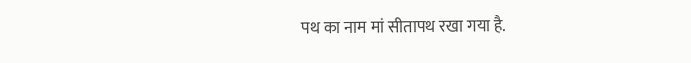पथ का नाम मां सीतापथ रखा गया है.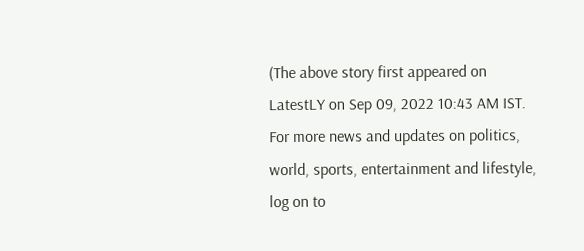(The above story first appeared on LatestLY on Sep 09, 2022 10:43 AM IST. For more news and updates on politics, world, sports, entertainment and lifestyle, log on to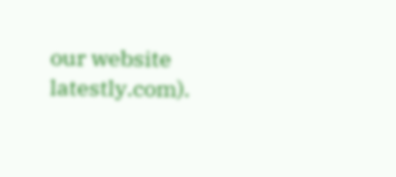our website latestly.com).